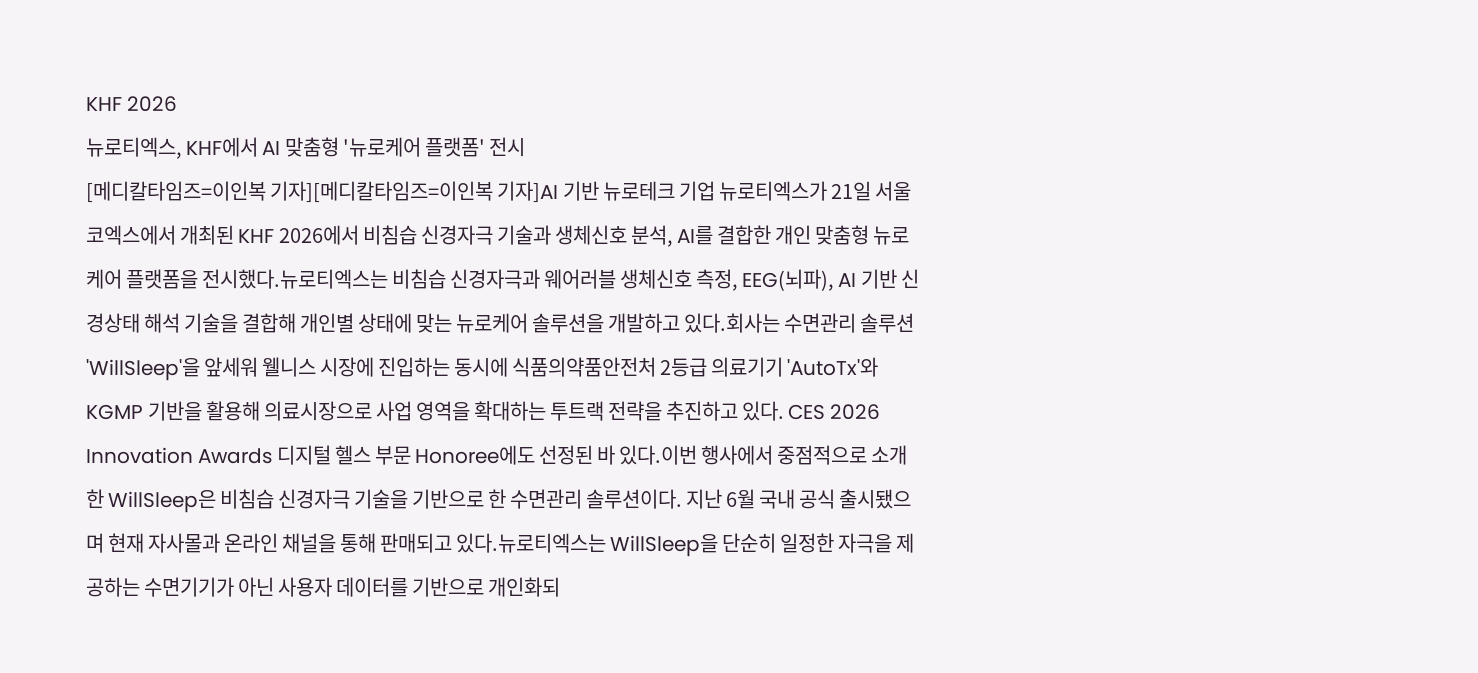KHF 2026
뉴로티엑스, KHF에서 AI 맞춤형 '뉴로케어 플랫폼' 전시
[메디칼타임즈=이인복 기자][메디칼타임즈=이인복 기자]AI 기반 뉴로테크 기업 뉴로티엑스가 21일 서울 코엑스에서 개최된 KHF 2026에서 비침습 신경자극 기술과 생체신호 분석, AI를 결합한 개인 맞춤형 뉴로케어 플랫폼을 전시했다.뉴로티엑스는 비침습 신경자극과 웨어러블 생체신호 측정, EEG(뇌파), AI 기반 신경상태 해석 기술을 결합해 개인별 상태에 맞는 뉴로케어 솔루션을 개발하고 있다.회사는 수면관리 솔루션 'WillSleep'을 앞세워 웰니스 시장에 진입하는 동시에 식품의약품안전처 2등급 의료기기 'AutoTx'와 KGMP 기반을 활용해 의료시장으로 사업 영역을 확대하는 투트랙 전략을 추진하고 있다. CES 2026 Innovation Awards 디지털 헬스 부문 Honoree에도 선정된 바 있다.이번 행사에서 중점적으로 소개한 WillSleep은 비침습 신경자극 기술을 기반으로 한 수면관리 솔루션이다. 지난 6월 국내 공식 출시됐으며 현재 자사몰과 온라인 채널을 통해 판매되고 있다.뉴로티엑스는 WillSleep을 단순히 일정한 자극을 제공하는 수면기기가 아닌 사용자 데이터를 기반으로 개인화되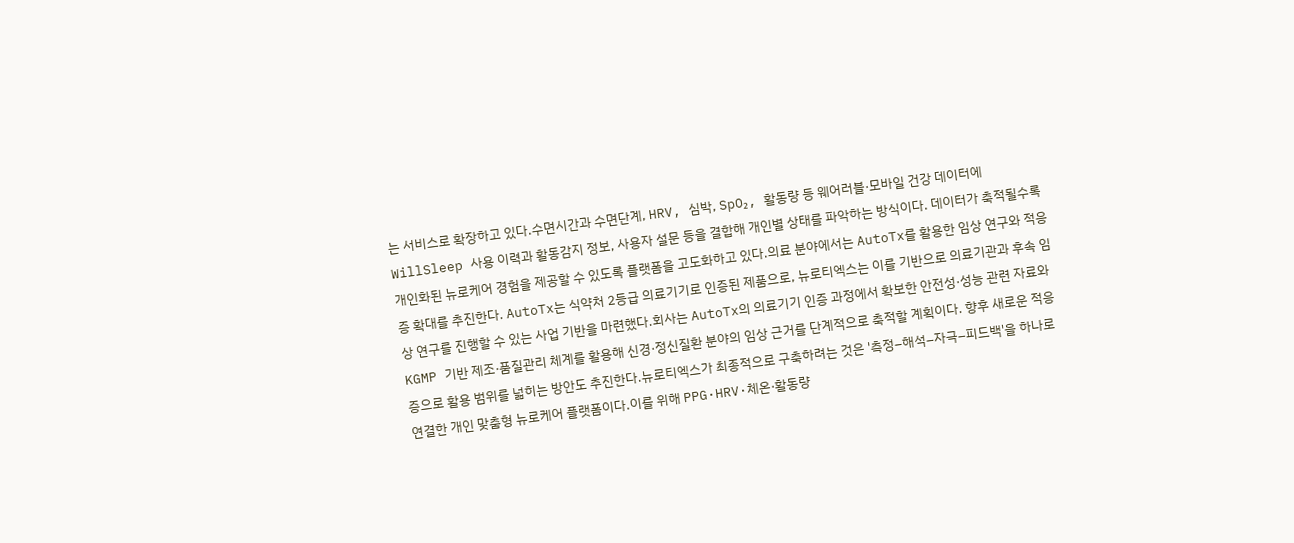는 서비스로 확장하고 있다.수면시간과 수면단계, HRV, 심박, SpO₂, 활동량 등 웨어러블·모바일 건강 데이터에 WillSleep 사용 이력과 활동감지 정보, 사용자 설문 등을 결합해 개인별 상태를 파악하는 방식이다. 데이터가 축적될수록 개인화된 뉴로케어 경험을 제공할 수 있도록 플랫폼을 고도화하고 있다.의료 분야에서는 AutoTx를 활용한 임상 연구와 적응증 확대를 추진한다. AutoTx는 식약처 2등급 의료기기로 인증된 제품으로, 뉴로티엑스는 이를 기반으로 의료기관과 후속 임상 연구를 진행할 수 있는 사업 기반을 마련했다.회사는 AutoTx의 의료기기 인증 과정에서 확보한 안전성·성능 관련 자료와 KGMP 기반 제조·품질관리 체계를 활용해 신경·정신질환 분야의 임상 근거를 단계적으로 축적할 계획이다. 향후 새로운 적응증으로 활용 범위를 넓히는 방안도 추진한다.뉴로티엑스가 최종적으로 구축하려는 것은 '측정–해석–자극–피드백'을 하나로 연결한 개인 맞춤형 뉴로케어 플랫폼이다.이를 위해 PPG·HRV·체온·활동량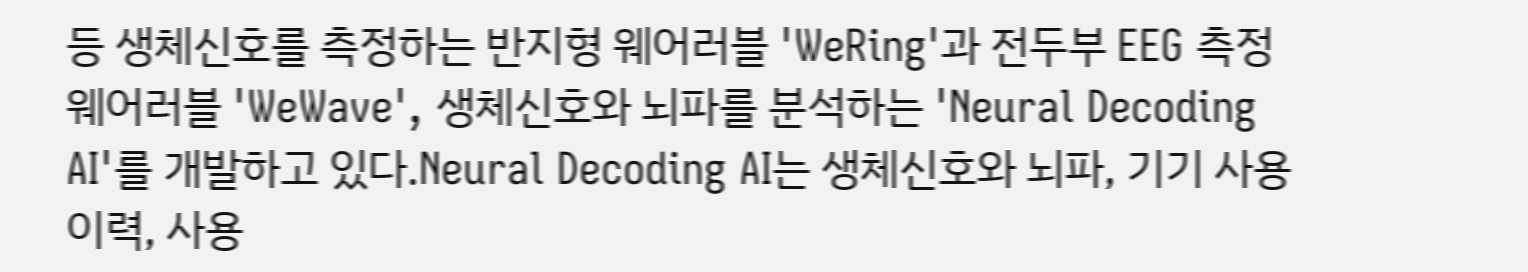등 생체신호를 측정하는 반지형 웨어러블 'WeRing'과 전두부 EEG 측정 웨어러블 'WeWave', 생체신호와 뇌파를 분석하는 'Neural Decoding AI'를 개발하고 있다.Neural Decoding AI는 생체신호와 뇌파, 기기 사용 이력, 사용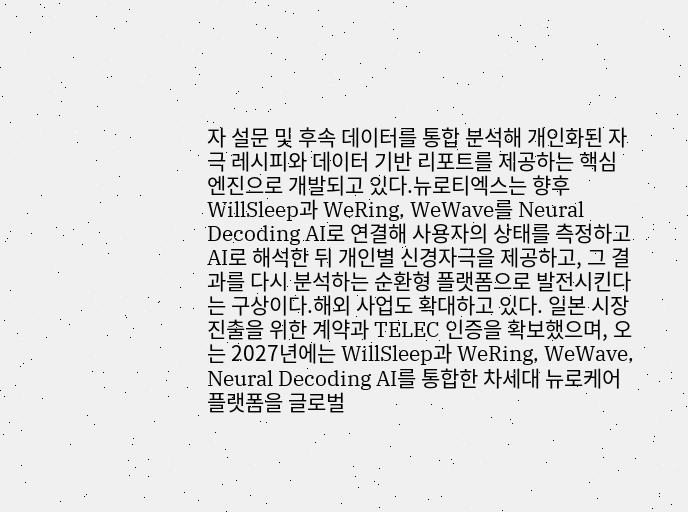자 설문 및 후속 데이터를 통합 분석해 개인화된 자극 레시피와 데이터 기반 리포트를 제공하는 핵심 엔진으로 개발되고 있다.뉴로티엑스는 향후 WillSleep과 WeRing, WeWave를 Neural Decoding AI로 연결해 사용자의 상태를 측정하고 AI로 해석한 뒤 개인별 신경자극을 제공하고, 그 결과를 다시 분석하는 순환형 플랫폼으로 발전시킨다는 구상이다.해외 사업도 확대하고 있다. 일본 시장 진출을 위한 계약과 TELEC 인증을 확보했으며, 오는 2027년에는 WillSleep과 WeRing, WeWave, Neural Decoding AI를 통합한 차세대 뉴로케어 플랫폼을 글로벌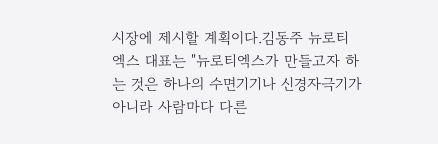시장에 제시할 계획이다.김동주 뉴로티엑스 대표는 "뉴로티엑스가 만들고자 하는 것은 하나의 수면기기나 신경자극기가 아니라 사람마다 다른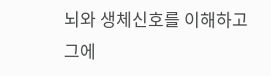뇌와 생체신호를 이해하고 그에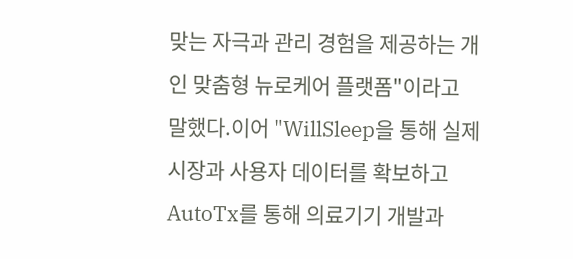맞는 자극과 관리 경험을 제공하는 개인 맞춤형 뉴로케어 플랫폼"이라고 말했다.이어 "WillSleep을 통해 실제 시장과 사용자 데이터를 확보하고 AutoTx를 통해 의료기기 개발과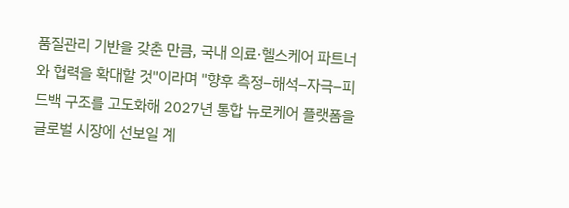품질관리 기반을 갖춘 만큼, 국내 의료·헬스케어 파트너와 협력을 확대할 것"이라며 "향후 측정–해석–자극–피드백 구조를 고도화해 2027년 통합 뉴로케어 플랫폼을 글로벌 시장에 선보일 계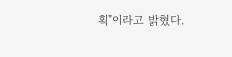획"이라고 밝혔다.